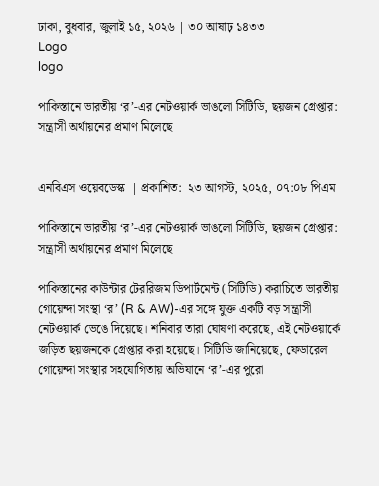ঢাকা, বুধবার, জুলাই ১৫, ২০২৬ | ৩০ আষাঢ় ১৪৩৩
Logo
logo

পাকিস্তানে ভারতীয় ‘র’-এর নেটওয়ার্ক ভাঙলো সিটিডি, ছয়জন গ্রেপ্তার: সন্ত্রাসী অর্থায়নের প্রমাণ মিলেছে


এনবিএস ওয়েবডেস্ক  | প্রকাশিত:  ২৩ আগস্ট, ২০২৫, ০৭:০৮ পিএম

পাকিস্তানে ভারতীয় ‘র’-এর নেটওয়ার্ক ভাঙলো সিটিডি, ছয়জন গ্রেপ্তার: সন্ত্রাসী অর্থায়নের প্রমাণ মিলেছে

পাকিস্তানের কাউন্টার টেররিজম ডিপার্টমেন্ট (সিটিডি) করাচিতে ভারতীয় গোয়েন্দা সংস্থা ‘র’ (R & AW)-এর সঙ্গে যুক্ত একটি বড় সন্ত্রাসী নেটওয়ার্ক ভেঙে দিয়েছে। শনিবার তারা ঘোষণা করেছে, এই নেটওয়ার্কে জড়িত ছয়জনকে গ্রেপ্তার করা হয়েছে। সিটিডি জানিয়েছে, ফেডারেল গোয়েন্দা সংস্থার সহযোগিতায় অভিযানে ‘র’-এর পুরো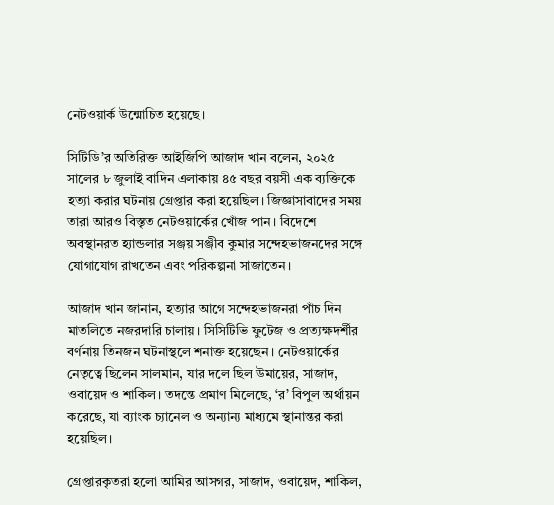নেটওয়ার্ক উন্মোচিত হয়েছে।

সিটিডি’র অতিরিক্ত আইজিপি আজাদ খান বলেন, ২০২৫ সালের ৮ জুলাই বাদিন এলাকায় ৪৫ বছর বয়সী এক ব্যক্তিকে হত্যা করার ঘটনায় গ্রেপ্তার করা হয়েছিল। জিজ্ঞাসাবাদের সময় তারা আরও বিস্তৃত নেটওয়ার্কের খোঁজ পান। বিদেশে অবস্থানরত হ্যান্ডলার সঞ্জয় সঞ্জীব কুমার সন্দেহভাজনদের সঙ্গে যোগাযোগ রাখতেন এবং পরিকল্পনা সাজাতেন।

আজাদ খান জানান, হত্যার আগে সন্দেহভাজনরা পাঁচ দিন মাতলিতে নজরদারি চালায়। সিসিটিভি ফুটেজ ও প্রত্যক্ষদর্শীর বর্ণনায় তিনজন ঘটনাস্থলে শনাক্ত হয়েছেন। নেটওয়ার্কের নেতৃত্বে ছিলেন সালমান, যার দলে ছিল উমায়ের, সাজাদ, ওবায়েদ ও শাকিল। তদন্তে প্রমাণ মিলেছে, ‘র’ বিপুল অর্থায়ন করেছে, যা ব্যাংক চ্যানেল ও অন্যান্য মাধ্যমে স্থানান্তর করা হয়েছিল।

গ্রেপ্তারকৃতরা হলো আমির আসগর, সাজাদ, ওবায়েদ, শাকিল,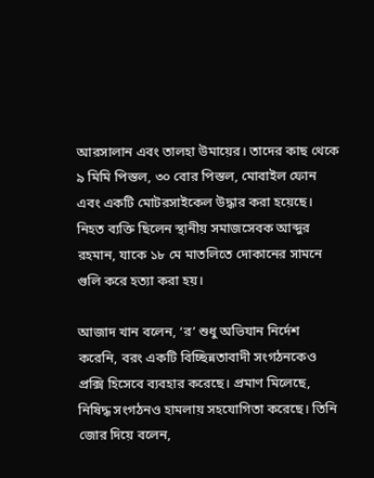আরসালান এবং তালহা উমায়ের। তাদের কাছ থেকে ৯ মিমি পিস্তল, ৩০ বোর পিস্তল, মোবাইল ফোন এবং একটি মোটরসাইকেল উদ্ধার করা হয়েছে। নিহত ব্যক্তি ছিলেন স্থানীয় সমাজসেবক আব্দুর রহমান, যাকে ১৮ মে মাতলিতে দোকানের সামনে গুলি করে হত্যা করা হয়।

আজাদ খান বলেন, ‘র’ শুধু অভিযান নির্দেশ করেনি, বরং একটি বিচ্ছিন্নতাবাদী সংগঠনকেও প্রক্সি হিসেবে ব্যবহার করেছে। প্রমাণ মিলেছে, নিষিদ্ধ সংগঠনও হামলায় সহযোগিতা করেছে। তিনি জোর দিয়ে বলেন,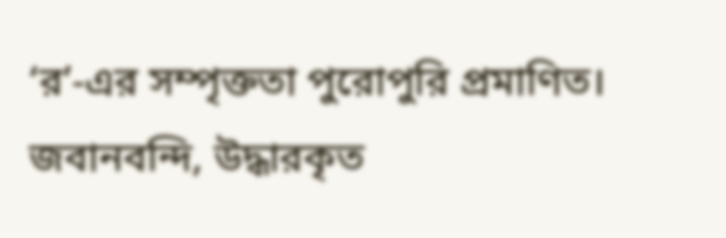‘র’-এর সম্পৃক্ততা পুরোপুরি প্রমাণিত। জবানবন্দি, উদ্ধারকৃত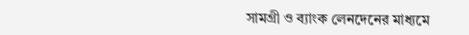সামগ্রী ও ব্যাংক লেনদেনের মাধ্যমে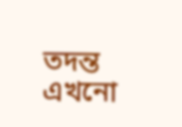তদন্ত এখনো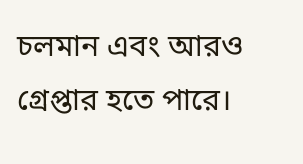চলমান এবং আরও গ্রেপ্তার হতে পারে।